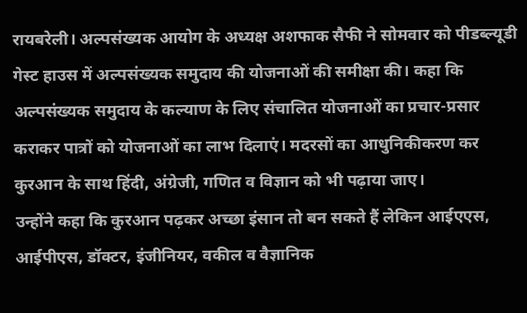रायबरेली। अल्पसंख्यक आयोग के अध्यक्ष अशफाक सैफी ने सोमवार को पीडब्ल्यूडी गेस्ट हाउस में अल्पसंख्यक समुदाय की योजनाओं की समीक्षा की। कहा कि अल्पसंख्यक समुदाय के कल्याण के लिए संचालित योजनाओं का प्रचार-प्रसार कराकर पात्रों को योजनाओं का लाभ दिलाएं। मदरसों का आधुनिकीकरण कर कुरआन के साथ हिंदी, अंग्रेजी, गणित व विज्ञान को भी पढ़ाया जाए।
उन्होंने कहा कि कुरआन पढ़कर अच्छा इंसान तो बन सकते हैं लेकिन आईएएस, आईपीएस, डॉक्टर, इंजीनियर, वकील व वैज्ञानिक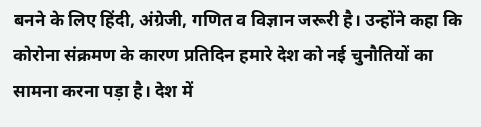बनने के लिए हिंदी, अंग्रेजी, गणित व विज्ञान जरूरी है। उन्होंने कहा कि कोरोना संक्रमण के कारण प्रतिदिन हमारे देश को नई चुनौतियों का सामना करना पड़ा है। देश में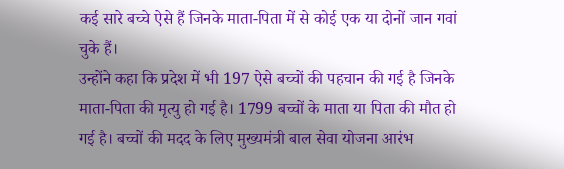कई सारे बच्चे ऐसे हैं जिनके माता-पिता में से कोई एक या दोनों जान गवां चुके हैं।
उन्होंने कहा कि प्रदेश में भी 197 ऐसे बच्चों की पहचान की गई है जिनके माता-पिता की मृत्यु हो गई है। 1799 बच्चों के माता या पिता की मौत हो गई है। बच्चों की मदद के लिए मुख्यमंत्री बाल सेवा योजना आरंभ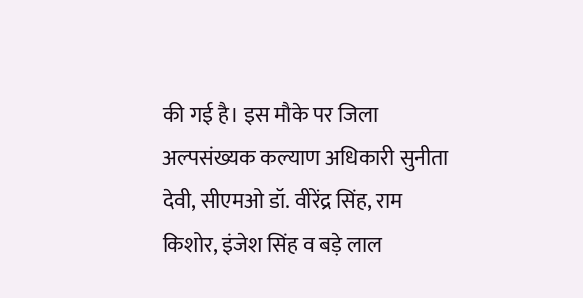की गई है। इस मौके पर जिला अल्पसंख्यक कल्याण अधिकारी सुनीता देवी, सीएमओ डॉ. वीरेंद्र सिंह, राम किशोर, इंजेश सिंह व बड़े लाल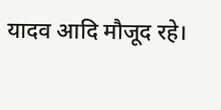यादव आदि मौजूद रहे।